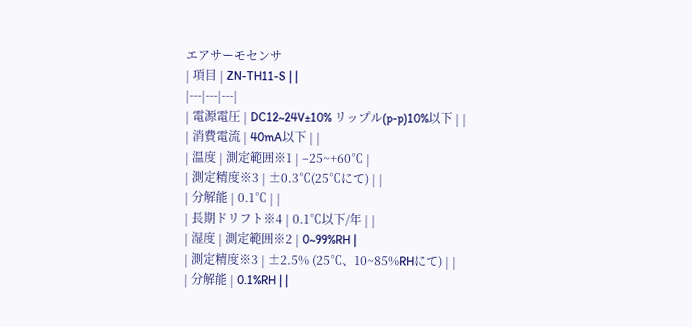エアサーモセンサ
| 項目 | ZN-TH11-S | |
|---|---|---|
| 電源電圧 | DC12~24V±10% リップル(p-p)10%以下 | |
| 消費電流 | 40mA以下 | |
| 温度 | 測定範囲※1 | ‒25~+60℃ |
| 測定精度※3 | ±0.3℃(25℃にて) | |
| 分解能 | 0.1℃ | |
| 長期ドリフト※4 | 0.1℃以下/年 | |
| 湿度 | 測定範囲※2 | 0~99%RH |
| 測定精度※3 | ±2.5% (25℃、10~85%RHにて) | |
| 分解能 | 0.1%RH | |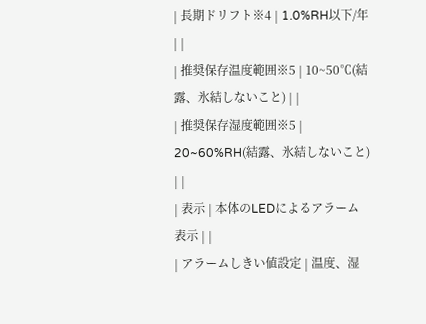| 長期ドリフト※4 | 1.0%RH以下/年 | |
| 推奨保存温度範囲※5 | 10~50℃(結露、氷結しないこと) | |
| 推奨保存湿度範囲※5 | 20~60%RH(結露、氷結しないこと) | |
| 表示 | 本体のLEDによるアラーム表示 | |
| アラームしきい値設定 | 温度、湿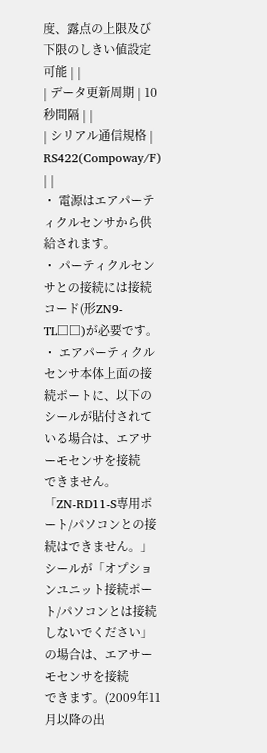度、露点の上限及び下限のしきい値設定可能 | |
| データ更新周期 | 10 秒間隔 | |
| シリアル通信規格 | RS422(Compoway/F) | |
・ 電源はエアパーティクルセンサから供給されます。
・ パーティクルセンサとの接続には接続コード(形ZN9-TL□□)が必要です。
・ エアパーティクルセンサ本体上面の接続ポートに、以下のシールが貼付されている場合は、エアサーモセンサを接続
できません。
「ZN-RD11-S専用ポート/パソコンとの接続はできません。」
シールが「オプションユニット接続ポート/パソコンとは接続しないでください」の場合は、エアサーモセンサを接続
できます。(2009年11月以降の出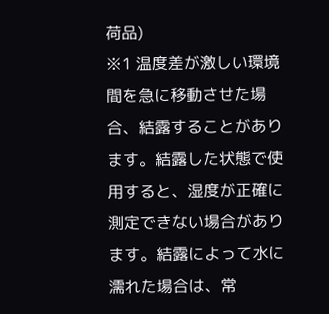荷品)
※1 温度差が激しい環境間を急に移動させた場合、結露することがあります。結露した状態で使用すると、湿度が正確に測定できない場合があります。結露によって水に濡れた場合は、常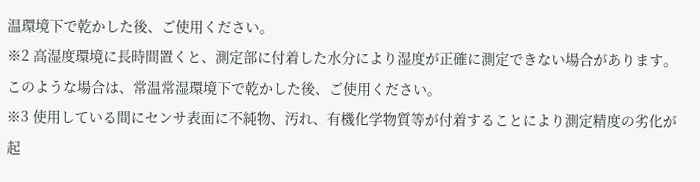温環境下で乾かした後、ご使用ください。
※2 高湿度環境に長時間置くと、測定部に付着した水分により湿度が正確に測定できない場合があります。このような場合は、常温常湿環境下で乾かした後、ご使用ください。
※3 使用している間にセンサ表面に不純物、汚れ、有機化学物質等が付着することにより測定精度の劣化が起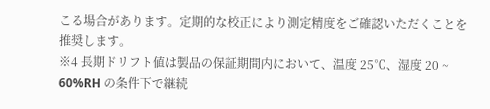こる場合があります。定期的な校正により測定精度をご確認いただくことを推奨します。
※4 長期ドリフト値は製品の保証期間内において、温度 25℃、湿度 20 ~ 60%RH の条件下で継続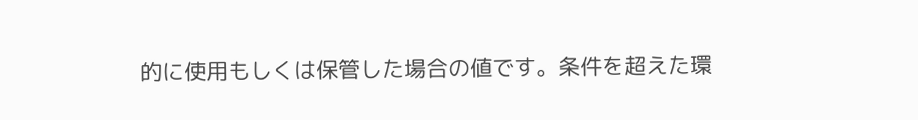的に使用もしくは保管した場合の値です。条件を超えた環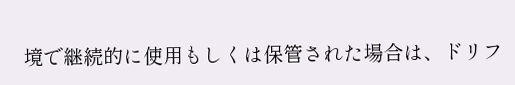境で継続的に使用もしくは保管された場合は、ドリフ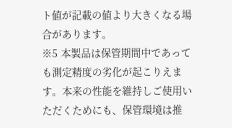ト値が記載の値より大きくなる場合があります。
※5 本製品は保管期間中であっても測定精度の劣化が起こりえます。本来の性能を維持しご使用いただくためにも、保管環境は推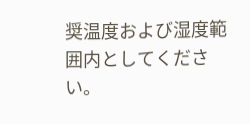奨温度および湿度範囲内としてください。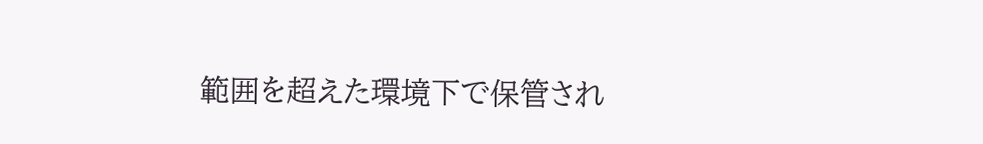範囲を超えた環境下で保管され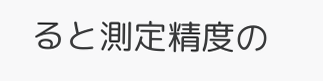ると測定精度の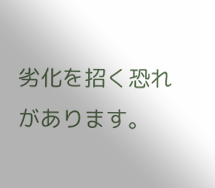劣化を招く恐れがあります。